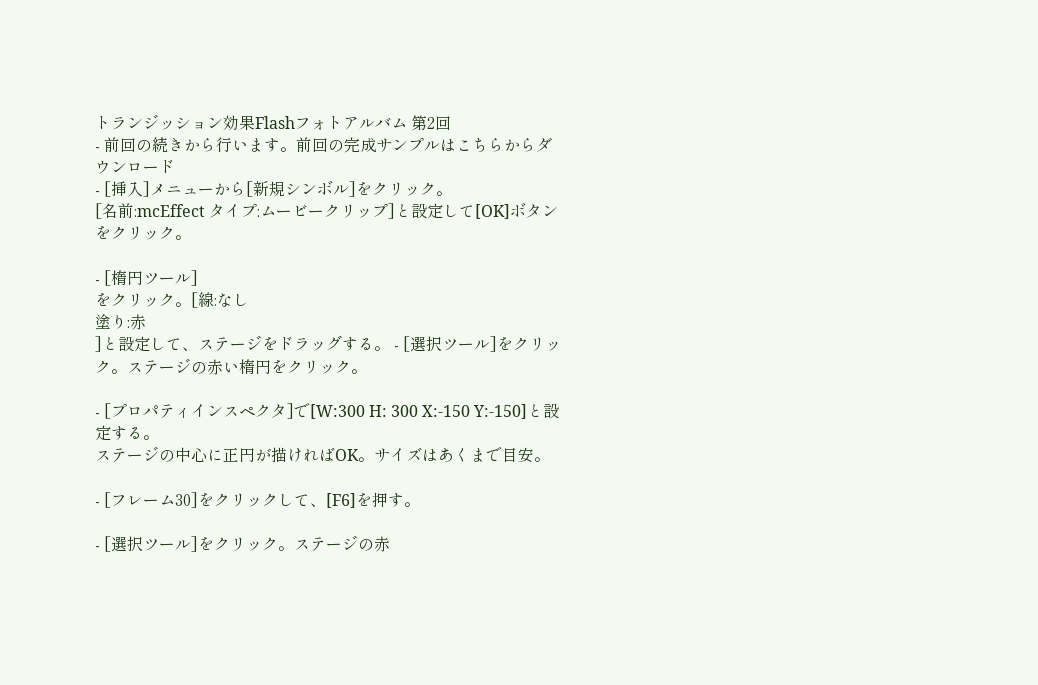トランジッション効果Flashフォトアルバム 第2回
- 前回の続きから行います。前回の完成サンプルはこちらからダウンロード
- [挿入]メニューから[新規シンボル]をクリック。
[名前:mcEffect タイプ:ムービークリップ]と設定して[OK]ボタンをクリック。

- [楕円ツール]
をクリック。[線:なし
塗り:赤
]と設定して、ステージをドラッグする。 - [選択ツール]をクリック。ステージの赤い楕円をクリック。

- [プロパティインスペクタ]で[W:300 H: 300 X:-150 Y:-150]と設定する。
ステージの中心に正円が描ければOK。サイズはあくまで目安。

- [フレーム30]をクリックして、[F6]を押す。

- [選択ツール]をクリック。ステージの赤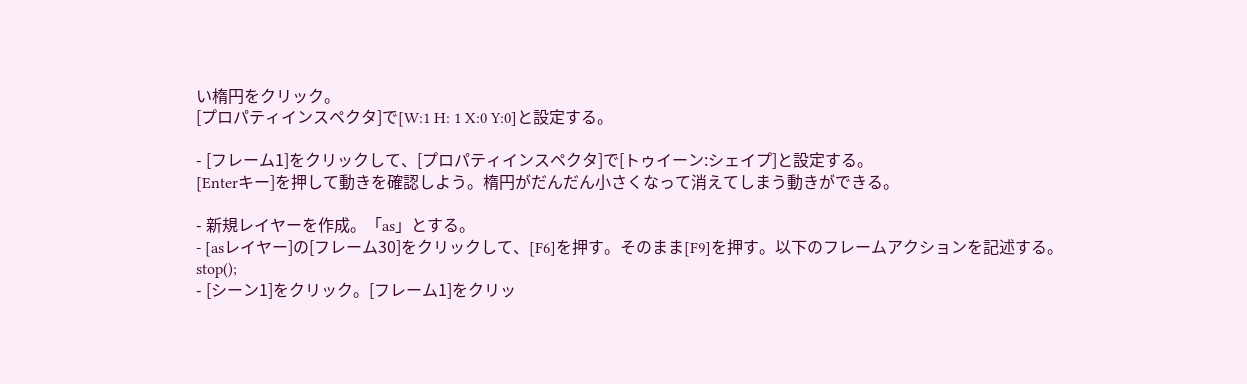い楕円をクリック。
[プロパティインスペクタ]で[W:1 H: 1 X:0 Y:0]と設定する。

- [フレーム1]をクリックして、[プロパティインスペクタ]で[トゥイーン:シェイプ]と設定する。
[Enterキー]を押して動きを確認しよう。楕円がだんだん小さくなって消えてしまう動きができる。

- 新規レイヤーを作成。「as」とする。
- [asレイヤー]の[フレーム30]をクリックして、[F6]を押す。そのまま[F9]を押す。以下のフレームアクションを記述する。
stop();
- [シーン1]をクリック。[フレーム1]をクリッ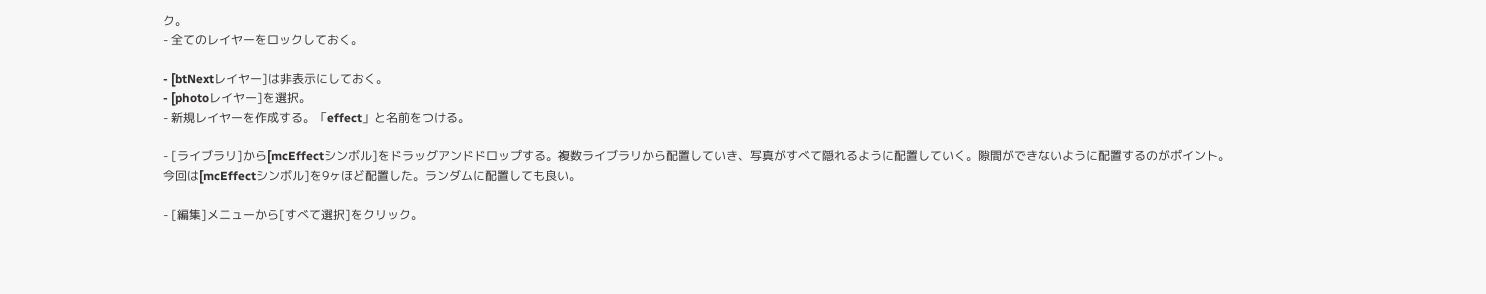ク。
- 全てのレイヤーをロックしておく。

- [btNextレイヤー]は非表示にしておく。
- [photoレイヤー]を選択。
- 新規レイヤーを作成する。「effect」と名前をつける。

- [ライブラリ]から[mcEffectシンボル]をドラッグアンドドロップする。複数ライブラリから配置していき、写真がすべて隠れるように配置していく。隙間ができないように配置するのがポイント。
今回は[mcEffectシンボル]を9ヶほど配置した。ランダムに配置しても良い。

- [編集]メニューから[すべて選択]をクリック。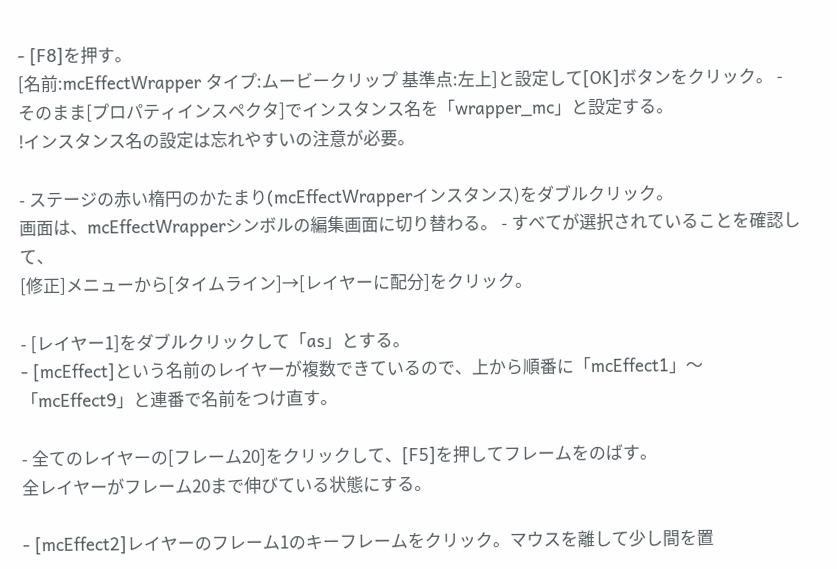- [F8]を押す。
[名前:mcEffectWrapper タイプ:ムービークリップ 基準点:左上]と設定して[OK]ボタンをクリック。 - そのまま[プロパティインスペクタ]でインスタンス名を「wrapper_mc」と設定する。
!インスタンス名の設定は忘れやすいの注意が必要。

- ステージの赤い楕円のかたまり(mcEffectWrapperインスタンス)をダブルクリック。
画面は、mcEffectWrapperシンボルの編集画面に切り替わる。 - すべてが選択されていることを確認して、
[修正]メニューから[タイムライン]→[レイヤーに配分]をクリック。

- [レイヤー1]をダブルクリックして「as」とする。
- [mcEffect]という名前のレイヤーが複数できているので、上から順番に「mcEffect1」〜「mcEffect9」と連番で名前をつけ直す。

- 全てのレイヤーの[フレーム20]をクリックして、[F5]を押してフレームをのばす。
全レイヤーがフレーム20まで伸びている状態にする。

- [mcEffect2]レイヤーのフレーム1のキーフレームをクリック。マウスを離して少し間を置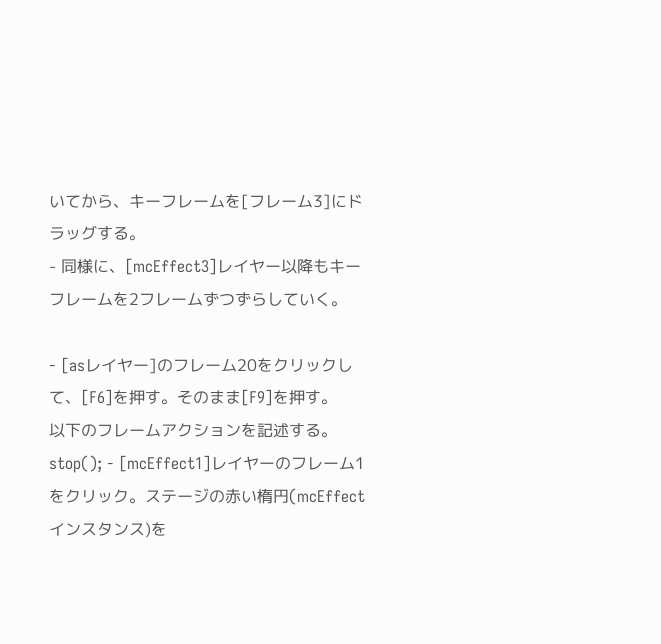いてから、キーフレームを[フレーム3]にドラッグする。
- 同様に、[mcEffect3]レイヤー以降もキーフレームを2フレームずつずらしていく。

- [asレイヤー]のフレーム20をクリックして、[F6]を押す。そのまま[F9]を押す。
以下のフレームアクションを記述する。
stop(); - [mcEffect1]レイヤーのフレーム1をクリック。ステージの赤い楕円(mcEffectインスタンス)を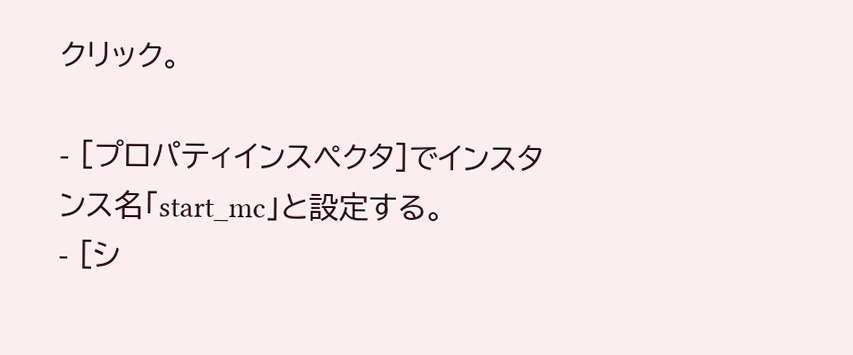クリック。

- [プロパティインスペクタ]でインスタンス名「start_mc」と設定する。
- [シ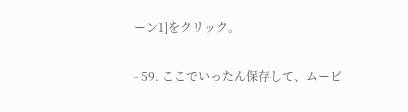ーン1]をクリック。

- 59. ここでいったん保存して、ムービ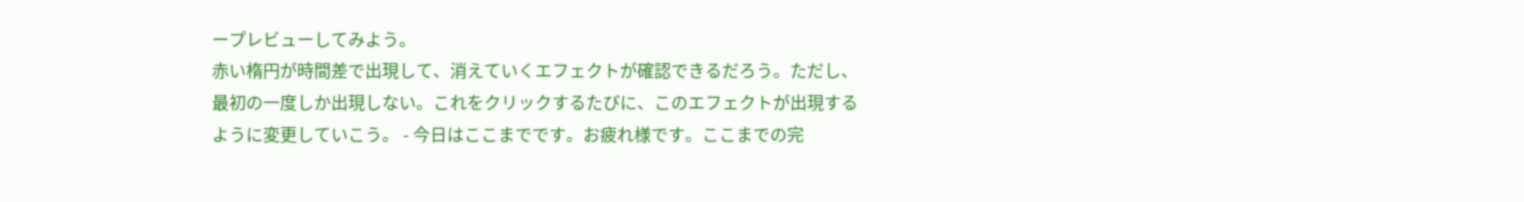ープレビューしてみよう。
赤い楕円が時間差で出現して、消えていくエフェクトが確認できるだろう。ただし、最初の一度しか出現しない。これをクリックするたびに、このエフェクトが出現するように変更していこう。 - 今日はここまでです。お疲れ様です。ここまでの完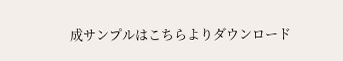成サンプルはこちらよりダウンロード